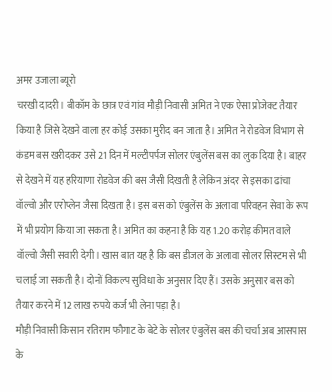अमर उजाला ब्यूरो
चरखी दादरी। बीकॉम के छात्र एवं गांव मौड़ी निवासी अमित ने एक ऐसा प्रोजेक्ट तैयार किया है जिसे देखने वाला हर कोई उसका मुरीद बन जाता है। अमित ने रोडवेज विभाग से कंडम बस खरीदकर उसे 21 दिन में मल्टीपर्पज सोलर एंबुलेंस बस का लुक दिया है। बाहर से देखने में यह हरियाणा रोडवेज की बस जैसी दिखती है लेकिन अंदर से इसका ढांचा वॉल्वो और एरोप्लेन जैसा दिखता है। इस बस को एंबुलेंस के अलावा परिवहन सेवा के रूप में भी प्रयोग किया जा सकता है। अमित का कहना है कि यह 1.20 करोड़ कीमत वाले वॉल्वो जैसी सवारी देगी। खास बात यह है कि बस डीजल के अलावा सोलर सिस्टम से भी चलाई जा सकती है। दोनों विकल्प सुविधा के अनुसार दिए हैं। उसके अनुसार बस को तैयार करने में 12 लाख रुपये कर्ज भी लेना पड़ा है।
मौड़ी निवासी किसान रतिराम फौगाट के बेटे के सोलर एंबुलेंस बस की चर्चा अब आसपास के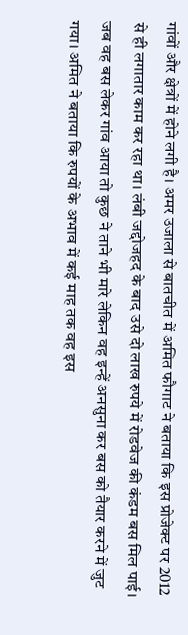गांवों और क्षेत्रों में होने लगी है। अमर उजाला से बातचीत में अमित फौगाट ने बताया कि इस प्रोजेक्ट पर 2012 से ही लगातार काम कर रहा था। लंबी जद्दोजहद के बाद उसे दो लाख रुपये में रोडवेज की कंडम बस मिल पाई। जब वह बस लेकर गांव आया तो कुछ ने ताने भी मारे लेकिन वह इन्हें अनसुना कर बस को तैयार करने में जुट गया। अमित ने बताया कि रुपयों के अभाव में कई माह तक वह इस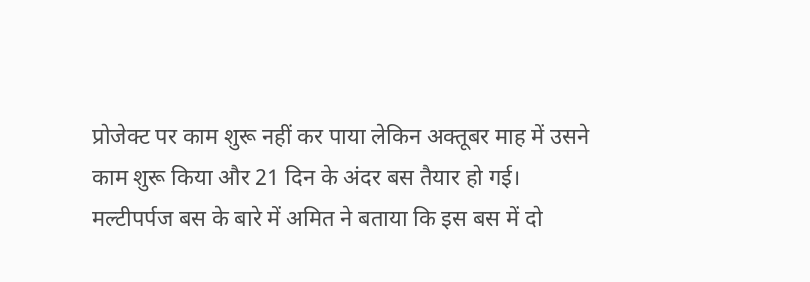प्रोजेक्ट पर काम शुरू नहीं कर पाया लेकिन अक्तूबर माह में उसने काम शुरू किया और 21 दिन के अंदर बस तैयार हो गई।
मल्टीपर्पज बस के बारे में अमित ने बताया कि इस बस में दो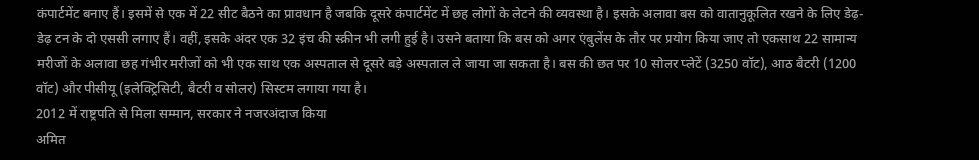कंपार्टमेंट बनाए हैं। इसमें से एक में 22 सीट बैठने का प्रावधान है जबकि दूसरे कंपार्टमेंट में छह लोगों के लेटने की व्यवस्था है। इसके अलावा बस को वातानुकूलित रखने के लिए डेढ़-डेढ़ टन के दो एससी लगाए हैं। वहीं, इसके अंदर एक 32 इंच की स्क्रीन भी लगी हुई है। उसने बताया कि बस को अगर एंबुलेंस के तौर पर प्रयोग किया जाए तो एकसाथ 22 सामान्य मरीजों के अलावा छह गंभीर मरीजों को भी एक साथ एक अस्पताल से दूसरे बड़े अस्पताल ले जाया जा सकता है। बस की छत पर 10 सोलर प्लेटें (3250 वॉट), आठ बैटरी (1200 वॉट) और पीसीयू (इलेक्ट्रिसिटी, बैटरी व सोलर) सिस्टम लगाया गया है।
2012 में राष्ट्रपति से मिला सम्मान, सरकार ने नजरअंदाज किया
अमित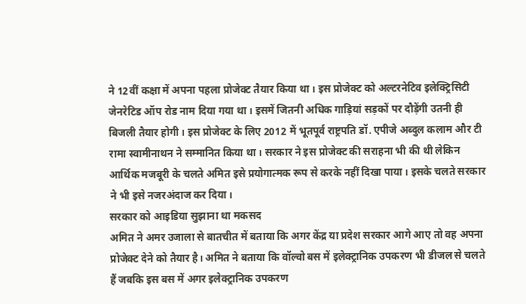ने 12वीं कक्षा में अपना पहला प्रोजेक्ट तैयार किया था। इस प्रोजेक्ट को अल्टरनेटिव इलेक्ट्रिसिटी जेनरेटिड ऑप रोड नाम दिया गया था। इसमें जितनी अधिक गाड़ियां सड़कों पर दौड़ेंगी उतनी ही बिजली तैयार होगी। इस प्रोजेक्ट के लिए 2012 में भूतपूर्व राष्ट्रपति डॉ. एपीजे अब्दुल कलाम और टी रामा स्वामीनाथन ने सम्मानित किया था। सरकार ने इस प्रोजेक्ट की सराहना भी की थी लेकिन आर्थिक मजबूरी के चलते अमित इसे प्रयोगात्मक रूप से करके नहीं दिखा पाया। इसके चलते सरकार ने भी इसे नजरअंदाज कर दिया।
सरकार को आइडिया सुझाना था मकसद
अमित ने अमर उजाला से बातचीत में बताया कि अगर केंद्र या प्रदेश सरकार आगे आए तो वह अपना प्रोजेक्ट देने को तैयार है। अमित ने बताया कि वॉल्वो बस में इलेक्ट्रानिक उपकरण भी डीजल से चलते हैं जबकि इस बस में अगर इलेक्ट्रानिक उपकरण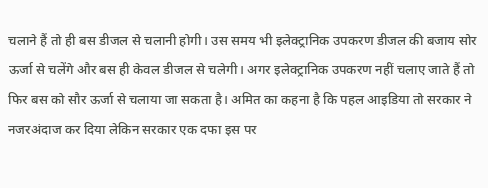चलाने हैं तो ही बस डीजल से चलानी होगी। उस समय भी इलेक्ट्रानिक उपकरण डीजल की बजाय सोर ऊर्जा से चलेंगे और बस ही केवल डीजल से चलेगी। अगर इलेक्ट्रानिक उपकरण नहीं चलाए जाते हैं तो फिर बस को सौर ऊर्जा से चलाया जा सकता है। अमित का कहना है कि पहल आइडिया तो सरकार ने नजरअंदाज कर दिया लेकिन सरकार एक दफा इस पर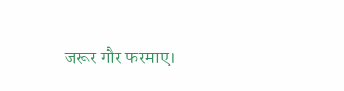जरूर गौर फरमाए।